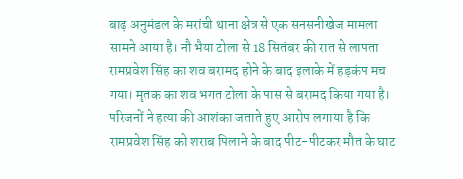बाढ़ अनुमंडल के मरांची थाना क्षेत्र से एक सनसनीखेज मामला सामने आया है। नौ भैया टोला से 18 सितंबर की रात से लापता रामप्रवेश सिंह का शव बरामद होने के बाद इलाके में हड़कंप मच गया। मृतक का शव भगत टोला के पास से बरामद किया गया है। परिजनों ने हत्या की आशंका जताते हुए आरोप लगाया है कि रामप्रवेश सिंह को शराब पिलाने के बाद पीट-पीटकर मौत के घाट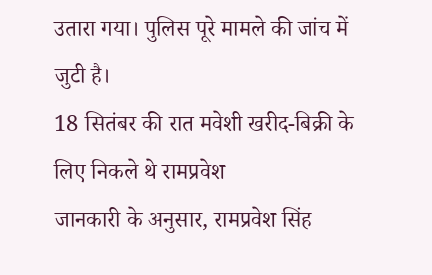उतारा गया। पुलिस पूरे मामले की जांच में जुटी है।
18 सितंबर की रात मवेशी खरीद-बिक्री के लिए निकले थे रामप्रवेश
जानकारी के अनुसार, रामप्रवेश सिंह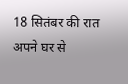18 सितंबर की रात अपने घर से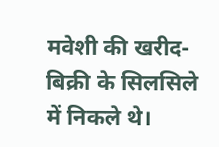मवेशी की खरीद-बिक्री के सिलसिले में निकले थे।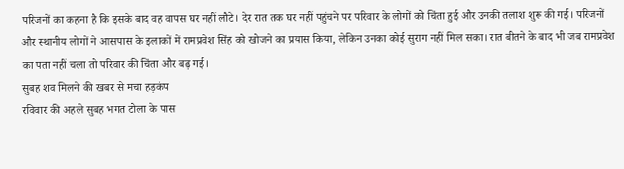परिजनों का कहना है कि इसके बाद वह वापस घर नहीं लौटे। देर रात तक घर नहीं पहुंचने पर परिवार के लोगों को चिंता हुई और उनकी तलाश शुरू की गई। परिजनों और स्थानीय लोगों ने आसपास के इलाकों में रामप्रवेश सिंह को खोजने का प्रयास किया, लेकिन उनका कोई सुराग नहीं मिल सका। रात बीतने के बाद भी जब रामप्रवेश का पता नहीं चला तो परिवार की चिंता और बढ़ गई।
सुबह शव मिलने की खबर से मचा हड़कंप
रविवार की अहले सुबह भगत टोला के पास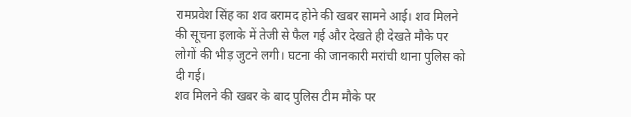रामप्रवेश सिंह का शव बरामद होने की खबर सामने आई। शव मिलने की सूचना इलाके में तेजी से फैल गई और देखते ही देखते मौके पर लोगों की भीड़ जुटने लगी। घटना की जानकारी मरांची थाना पुलिस को दी गई।
शव मिलने की खबर के बाद पुलिस टीम मौके पर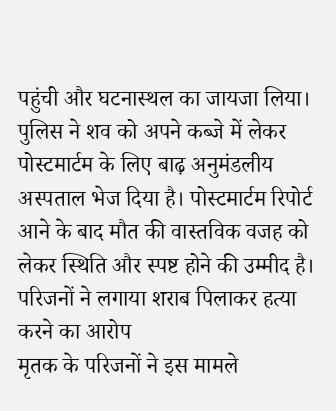पहुंची और घटनास्थल का जायजा लिया। पुलिस ने शव को अपने कब्जे में लेकर पोस्टमार्टम के लिए बाढ़ अनुमंडलीय अस्पताल भेज दिया है। पोस्टमार्टम रिपोर्ट आने के बाद मौत की वास्तविक वजह को लेकर स्थिति और स्पष्ट होने की उम्मीद है।
परिजनों ने लगाया शराब पिलाकर हत्या करने का आरोप
मृतक के परिजनों ने इस मामले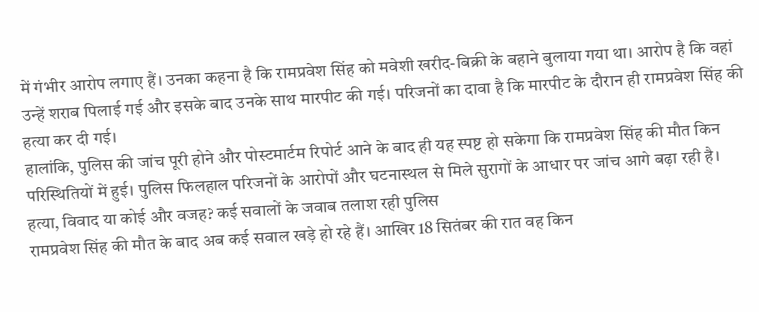में गंभीर आरोप लगाए हैं। उनका कहना है कि रामप्रवेश सिंह को मवेशी खरीद-बिक्री के बहाने बुलाया गया था। आरोप है कि वहां उन्हें शराब पिलाई गई और इसके बाद उनके साथ मारपीट की गई। परिजनों का दावा है कि मारपीट के दौरान ही रामप्रवेश सिंह की हत्या कर दी गई।
हालांकि, पुलिस की जांच पूरी होने और पोस्टमार्टम रिपोर्ट आने के बाद ही यह स्पष्ट हो सकेगा कि रामप्रवेश सिंह की मौत किन परिस्थितियों में हुई। पुलिस फिलहाल परिजनों के आरोपों और घटनास्थल से मिले सुरागों के आधार पर जांच आगे बढ़ा रही है।
हत्या, विवाद या कोई और वजह? कई सवालों के जवाब तलाश रही पुलिस
रामप्रवेश सिंह की मौत के बाद अब कई सवाल खड़े हो रहे हैं। आखिर 18 सितंबर की रात वह किन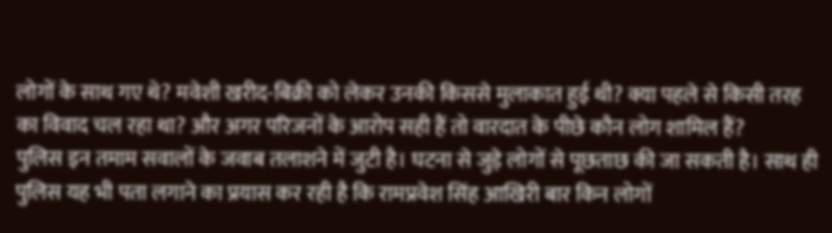लोगों के साथ गए थे? मवेशी खरीद-बिक्री को लेकर उनकी किससे मुलाकात हुई थी? क्या पहले से किसी तरह का विवाद चल रहा था? और अगर परिजनों के आरोप सही हैं तो वारदात के पीछे कौन लोग शामिल हैं?
पुलिस इन तमाम सवालों के जवाब तलाशने में जुटी है। घटना से जुड़े लोगों से पूछताछ की जा सकती है। साथ ही पुलिस यह भी पता लगाने का प्रयास कर रही है कि रामप्रवेश सिंह आखिरी बार किन लोगों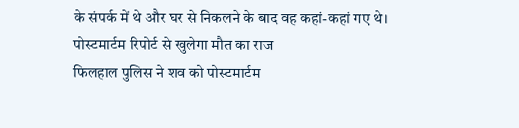के संपर्क में थे और घर से निकलने के बाद वह कहां-कहां गए थे।
पोस्टमार्टम रिपोर्ट से खुलेगा मौत का राज
फिलहाल पुलिस ने शव को पोस्टमार्टम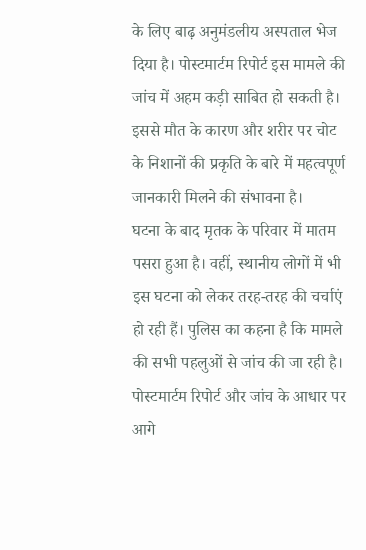के लिए बाढ़ अनुमंडलीय अस्पताल भेज दिया है। पोस्टमार्टम रिपोर्ट इस मामले की जांच में अहम कड़ी साबित हो सकती है। इससे मौत के कारण और शरीर पर चोट के निशानों की प्रकृति के बारे में महत्वपूर्ण जानकारी मिलने की संभावना है।
घटना के बाद मृतक के परिवार में मातम पसरा हुआ है। वहीं, स्थानीय लोगों में भी इस घटना को लेकर तरह-तरह की चर्चाएं हो रही हैं। पुलिस का कहना है कि मामले की सभी पहलुओं से जांच की जा रही है। पोस्टमार्टम रिपोर्ट और जांच के आधार पर आगे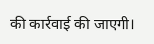की कार्रवाई की जाएगी।